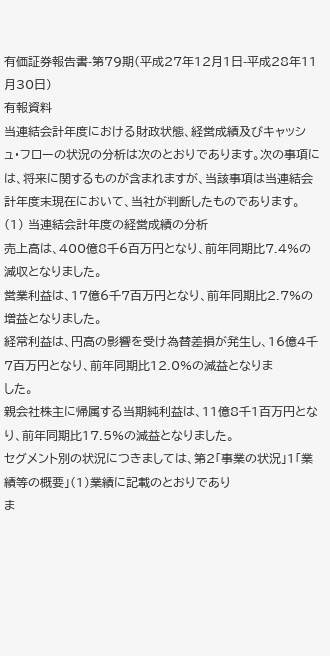有価証券報告書-第79期(平成27年12月1日-平成28年11月30日)
有報資料
当連結会計年度における財政状態、経営成績及びキャッシュ・フローの状況の分析は次のとおりであります。次の事項には、将来に関するものが含まれますが、当該事項は当連結会計年度末現在において、当社が判断したものであります。
(1) 当連結会計年度の経営成績の分析
売上高は、400億8千6百万円となり、前年同期比7.4%の減収となりました。
営業利益は、17億6千7百万円となり、前年同期比2.7%の増益となりました。
経常利益は、円高の影響を受け為替差損が発生し、16億4千7百万円となり、前年同期比12.0%の減益となりま
した。
親会社株主に帰属する当期純利益は、11億8千1百万円となり、前年同期比17.5%の減益となりました。
セグメント別の状況につきましては、第2「事業の状況」1「業績等の概要」(1)業績に記載のとおりであり
ま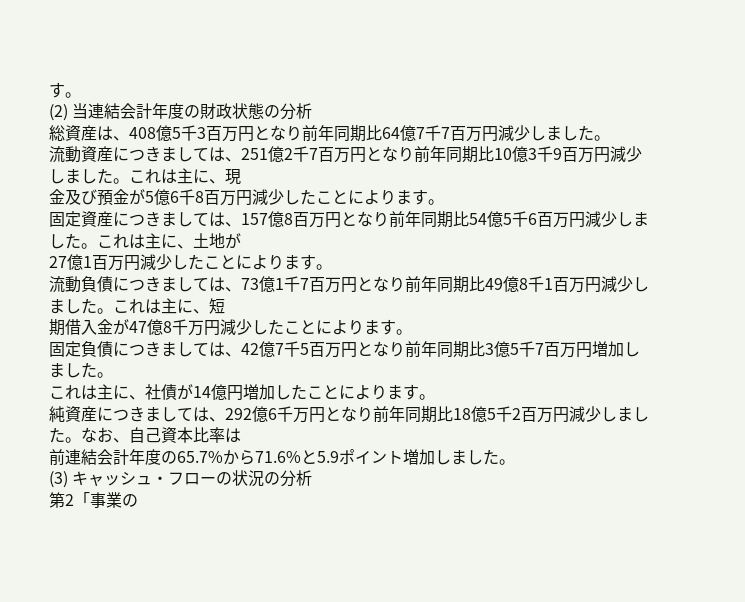す。
(2) 当連結会計年度の財政状態の分析
総資産は、408億5千3百万円となり前年同期比64億7千7百万円減少しました。
流動資産につきましては、251億2千7百万円となり前年同期比10億3千9百万円減少しました。これは主に、現
金及び預金が5億6千8百万円減少したことによります。
固定資産につきましては、157億8百万円となり前年同期比54億5千6百万円減少しました。これは主に、土地が
27億1百万円減少したことによります。
流動負債につきましては、73億1千7百万円となり前年同期比49億8千1百万円減少しました。これは主に、短
期借入金が47億8千万円減少したことによります。
固定負債につきましては、42億7千5百万円となり前年同期比3億5千7百万円増加しました。
これは主に、社債が14億円増加したことによります。
純資産につきましては、292億6千万円となり前年同期比18億5千2百万円減少しました。なお、自己資本比率は
前連結会計年度の65.7%から71.6%と5.9ポイント増加しました。
(3) キャッシュ・フローの状況の分析
第2「事業の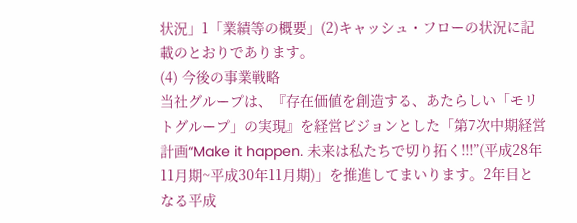状況」1「業績等の概要」(2)キャッシュ・フローの状況に記載のとおりであります。
(4) 今後の事業戦略
当社グループは、『存在価値を創造する、あたらしい「モリトグループ」の実現』を経営ビジョンとした「第7次中期経営計画“Make it happen. 未来は私たちで切り拓く!!!”(平成28年11月期~平成30年11月期)」を推進してまいります。2年目となる平成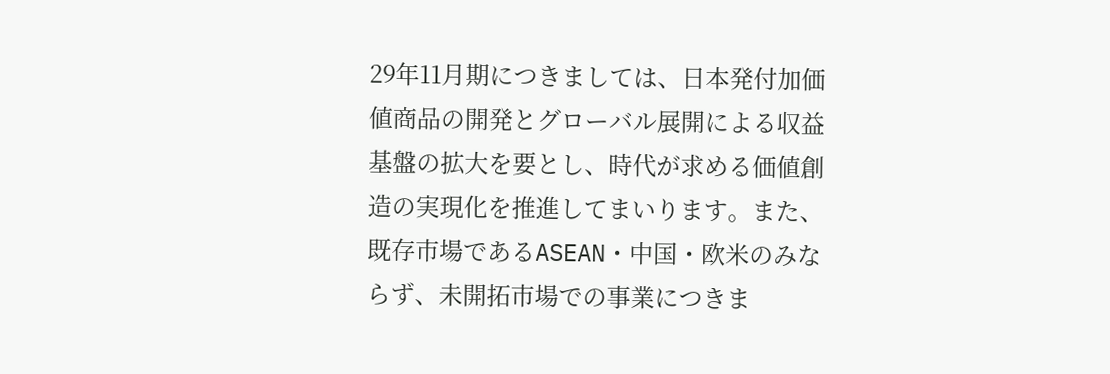29年11月期につきましては、日本発付加価値商品の開発とグローバル展開による収益基盤の拡大を要とし、時代が求める価値創造の実現化を推進してまいります。また、既存市場であるASEAN・中国・欧米のみならず、未開拓市場での事業につきま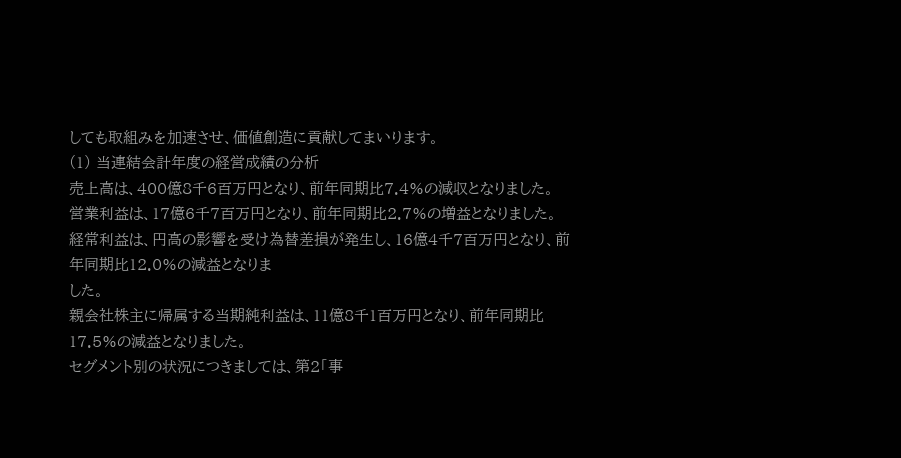しても取組みを加速させ、価値創造に貢献してまいります。
(1) 当連結会計年度の経営成績の分析
売上高は、400億8千6百万円となり、前年同期比7.4%の減収となりました。
営業利益は、17億6千7百万円となり、前年同期比2.7%の増益となりました。
経常利益は、円高の影響を受け為替差損が発生し、16億4千7百万円となり、前年同期比12.0%の減益となりま
した。
親会社株主に帰属する当期純利益は、11億8千1百万円となり、前年同期比17.5%の減益となりました。
セグメント別の状況につきましては、第2「事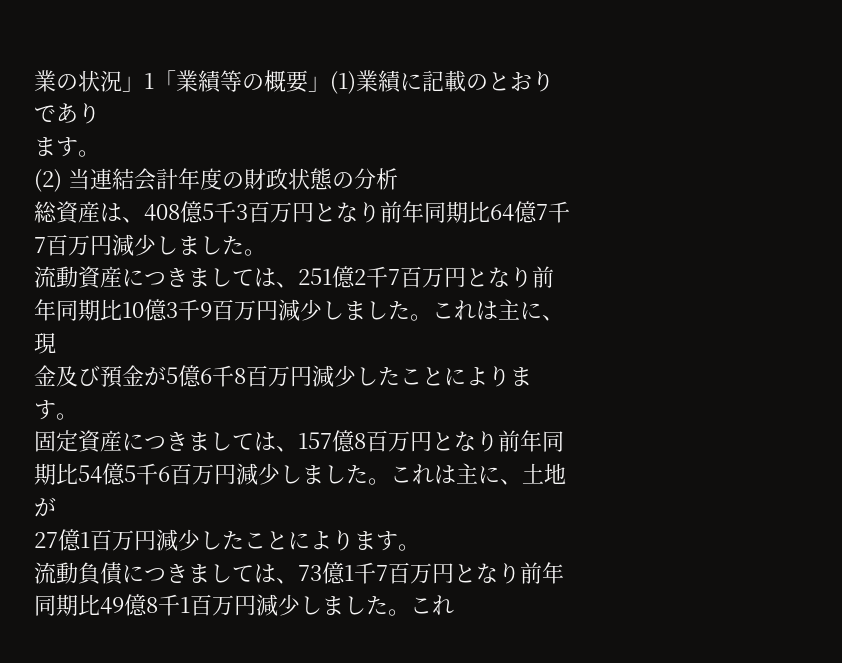業の状況」1「業績等の概要」(1)業績に記載のとおりであり
ます。
(2) 当連結会計年度の財政状態の分析
総資産は、408億5千3百万円となり前年同期比64億7千7百万円減少しました。
流動資産につきましては、251億2千7百万円となり前年同期比10億3千9百万円減少しました。これは主に、現
金及び預金が5億6千8百万円減少したことによります。
固定資産につきましては、157億8百万円となり前年同期比54億5千6百万円減少しました。これは主に、土地が
27億1百万円減少したことによります。
流動負債につきましては、73億1千7百万円となり前年同期比49億8千1百万円減少しました。これ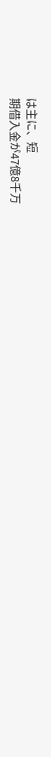は主に、短
期借入金が47億8千万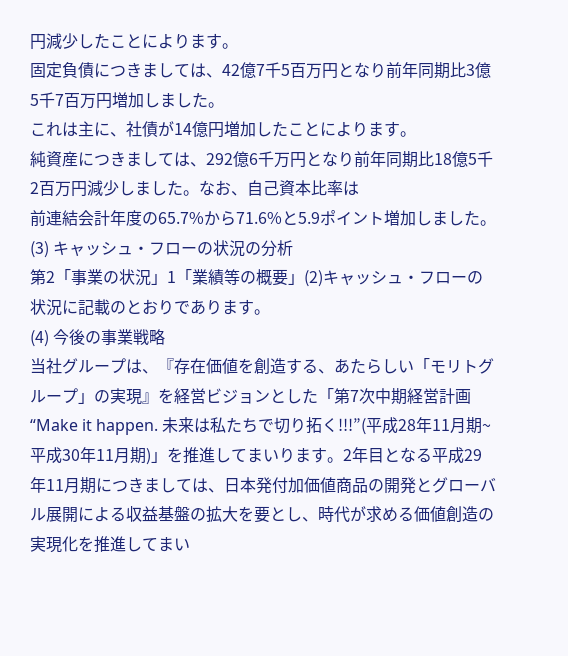円減少したことによります。
固定負債につきましては、42億7千5百万円となり前年同期比3億5千7百万円増加しました。
これは主に、社債が14億円増加したことによります。
純資産につきましては、292億6千万円となり前年同期比18億5千2百万円減少しました。なお、自己資本比率は
前連結会計年度の65.7%から71.6%と5.9ポイント増加しました。
(3) キャッシュ・フローの状況の分析
第2「事業の状況」1「業績等の概要」(2)キャッシュ・フローの状況に記載のとおりであります。
(4) 今後の事業戦略
当社グループは、『存在価値を創造する、あたらしい「モリトグループ」の実現』を経営ビジョンとした「第7次中期経営計画“Make it happen. 未来は私たちで切り拓く!!!”(平成28年11月期~平成30年11月期)」を推進してまいります。2年目となる平成29年11月期につきましては、日本発付加価値商品の開発とグローバル展開による収益基盤の拡大を要とし、時代が求める価値創造の実現化を推進してまい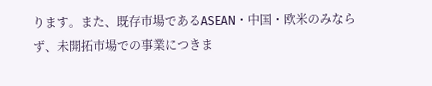ります。また、既存市場であるASEAN・中国・欧米のみならず、未開拓市場での事業につきま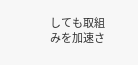しても取組みを加速さ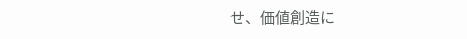せ、価値創造に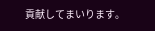貢献してまいります。